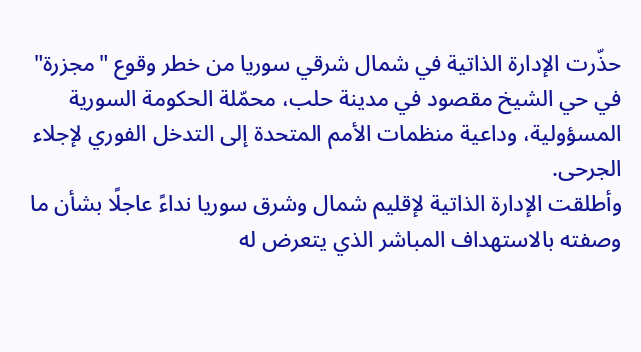حذّرت الإدارة الذاتية في شمال شرقي سوريا من خطر وقوع "مجزرة" في حي الشيخ مقصود في مدينة حلب، محمّلة الحكومة السورية المسؤولية، وداعية منظمات الأمم المتحدة إلى التدخل الفوري لإجلاء الجرحى.
وأطلقت الإدارة الذاتية لإقليم شمال وشرق سوريا نداءً عاجلًا بشأن ما وصفته بالاستهداف المباشر الذي يتعرض له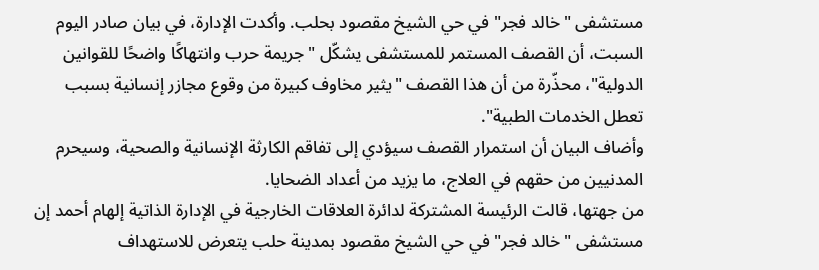مستشفى "خالد فجر" في حي الشيخ مقصود بحلب. وأكدت الإدارة، في بيان صادر اليوم السبت، أن القصف المستمر للمستشفى يشكّل "جريمة حرب وانتهاكًا واضحًا للقوانين الدولية"، محذّرة من أن هذا القصف "يثير مخاوف كبيرة من وقوع مجازر إنسانية بسبب تعطل الخدمات الطبية".
وأضاف البيان أن استمرار القصف سيؤدي إلى تفاقم الكارثة الإنسانية والصحية، وسيحرم المدنيين من حقهم في العلاج، ما يزيد من أعداد الضحايا.
من جهتها، قالت الرئيسة المشتركة لدائرة العلاقات الخارجية في الإدارة الذاتية إلهام أحمد إن مستشفى "خالد فجر" في حي الشيخ مقصود بمدينة حلب يتعرض للاستهداف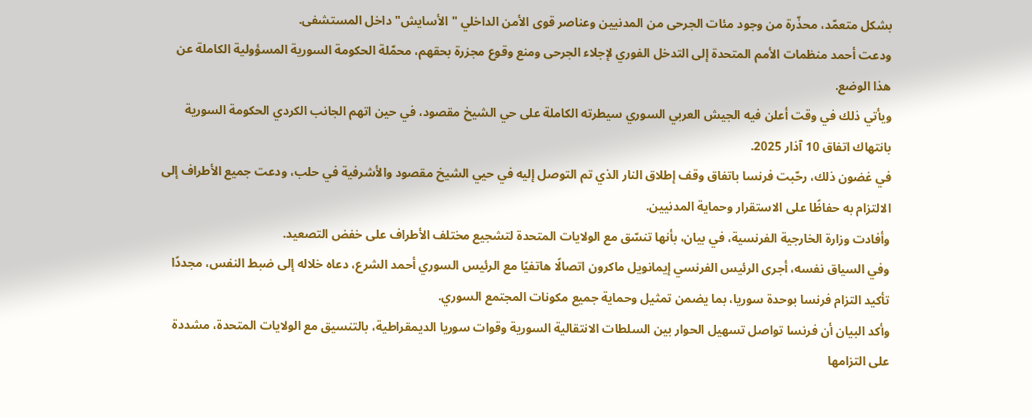بشكل متعمّد، محذّرة من وجود مئات الجرحى من المدنيين وعناصر قوى الأمن الداخلي "الأسايش" داخل المستشفى.
ودعت أحمد منظمات الأمم المتحدة إلى التدخل الفوري لإجلاء الجرحى ومنع وقوع مجزرة بحقهم، محمّلة الحكومة السورية المسؤولية الكاملة عن هذا الوضع.
ويأتي ذلك في وقت أعلن فيه الجيش العربي السوري سيطرته الكاملة على حي الشيخ مقصود، في حين اتهم الجانب الكردي الحكومة السورية بانتهاك اتفاق 10 آذار 2025.
في غضون ذلك، رحّبت فرنسا باتفاق وقف إطلاق النار الذي تم التوصل إليه في حيي الشيخ مقصود والأشرفية في حلب، ودعت جميع الأطراف إلى الالتزام به حفاظًا على الاستقرار وحماية المدنيين.
وأفادت وزارة الخارجية الفرنسية، في بيان، بأنها تنسّق مع الولايات المتحدة لتشجيع مختلف الأطراف على خفض التصعيد.
وفي السياق نفسه، أجرى الرئيس الفرنسي إيمانويل ماكرون اتصالًا هاتفيًا مع الرئيس السوري أحمد الشرع، دعاه خلاله إلى ضبط النفس، مجددًا تأكيد التزام فرنسا بوحدة سوريا، بما يضمن تمثيل وحماية جميع مكونات المجتمع السوري.
وأكد البيان أن فرنسا تواصل تسهيل الحوار بين السلطات الانتقالية السورية وقوات سوريا الديمقراطية، بالتنسيق مع الولايات المتحدة، مشددة على التزامها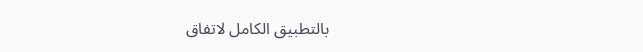بالتطبيق الكامل لاتفاق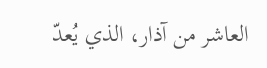العاشر من آذار، الذي يُعدّ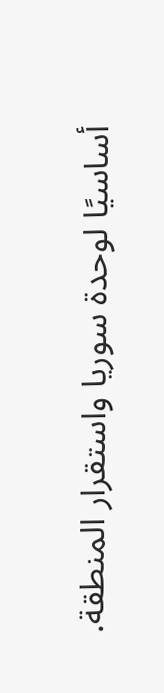أساسيًا لوحدة سوريا واستقرار المنطقة.